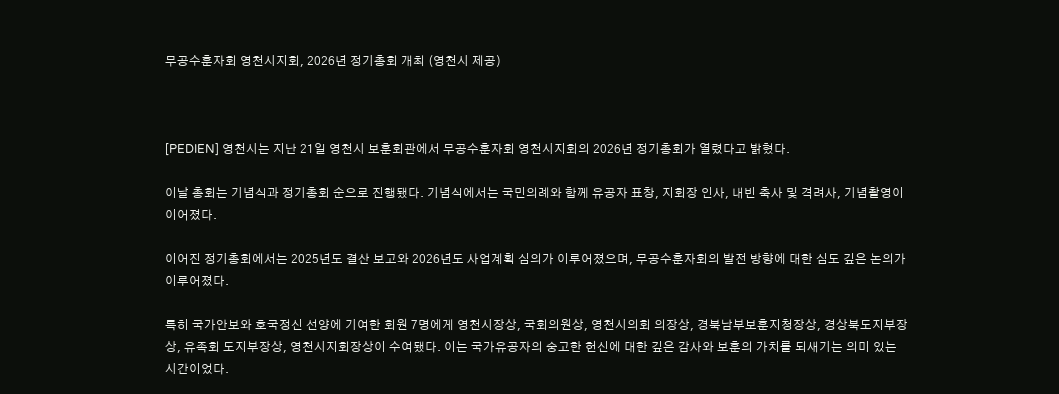무공수훈자회 영천시지회, 2026년 정기총회 개최 (영천시 제공)



[PEDIEN] 영천시는 지난 21일 영천시 보훈회관에서 무공수훈자회 영천시지회의 2026년 정기총회가 열렸다고 밝혔다.

이날 총회는 기념식과 정기총회 순으로 진행됐다. 기념식에서는 국민의례와 함께 유공자 표창, 지회장 인사, 내빈 축사 및 격려사, 기념촬영이 이어졌다.

이어진 정기총회에서는 2025년도 결산 보고와 2026년도 사업계획 심의가 이루어졌으며, 무공수훈자회의 발전 방향에 대한 심도 깊은 논의가 이루어졌다.

특히 국가안보와 호국정신 선양에 기여한 회원 7명에게 영천시장상, 국회의원상, 영천시의회 의장상, 경북남부보훈지청장상, 경상북도지부장상, 유족회 도지부장상, 영천시지회장상이 수여됐다. 이는 국가유공자의 숭고한 헌신에 대한 깊은 감사와 보훈의 가치를 되새기는 의미 있는 시간이었다.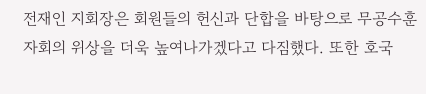전재인 지회장은 회원들의 헌신과 단합을 바탕으로 무공수훈자회의 위상을 더욱 높여나가겠다고 다짐했다. 또한 호국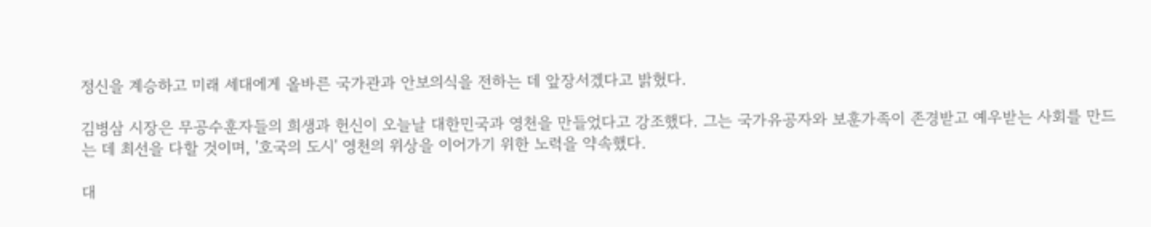정신을 계승하고 미래 세대에게 올바른 국가관과 안보의식을 전하는 데 앞장서겠다고 밝혔다.

김병삼 시장은 무공수훈자들의 희생과 헌신이 오늘날 대한민국과 영천을 만들었다고 강조했다. 그는 국가유공자와 보훈가족이 존경받고 예우받는 사회를 만드는 데 최선을 다할 것이며, '호국의 도시' 영천의 위상을 이어가기 위한 노력을 약속했다.

대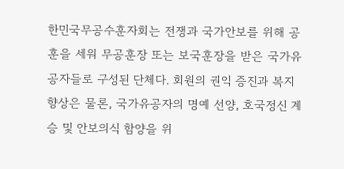한민국무공수훈자회는 전쟁과 국가안보를 위해 공훈을 세워 무공훈장 또는 보국훈장을 받은 국가유공자들로 구성된 단체다. 회원의 권익 증진과 복지 향상은 물론, 국가유공자의 명예 선양, 호국정신 계승 및 안보의식 함양을 위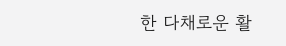한 다채로운 활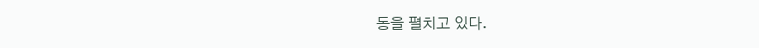동을 펼치고 있다.